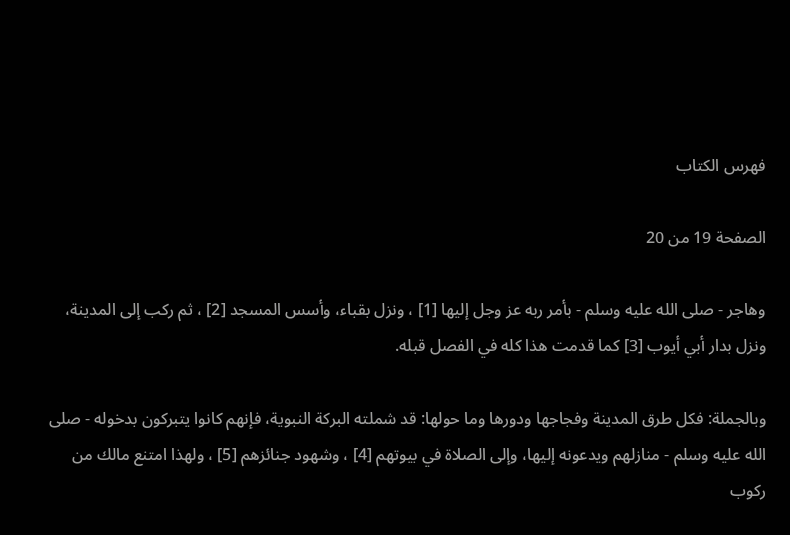فهرس الكتاب

الصفحة 19 من 20

وهاجر - صلى الله عليه وسلم - بأمر ربه عز وجل إليها [1] ، ونزل بقباء، وأسس المسجد [2] ، ثم ركب إلى المدينة، ونزل بدار أبي أيوب [3] كما قدمت هذا كله في الفصل قبله.

وبالجملة: فكل طرق المدينة وفجاجها ودورها وما حولها: قد شملته البركة النبوية، فإنهم كانوا يتبركون بدخوله - صلى الله عليه وسلم - منازلهم ويدعونه إليها، وإلى الصلاة في بيوتهم [4] ، وشهود جنائزهم [5] ، ولهذا امتنع مالك من ركوب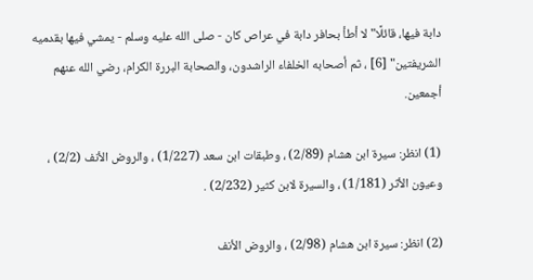دابة فيها، قائلًا"لا أطأ بحافر دابة في عراص كان - صلى الله عليه وسلم - يمشي فيها بقدميه الشريفتين" [6] ، ثم أصحابه الخلفاء الراشدون، والصحابة البررة الكرام، رضي الله عنهم أجمعين.

(1) انظر: سيرة ابن هشام (2/89) ، وطبقات ابن سعد (1/227) ، والروض الأنف (2/2) ، وعيون الأثر (1/181) ، والسيرة لابن كثير (2/232) .

(2) انظر: سيرة ابن هشام (2/98) ، والروض الأنف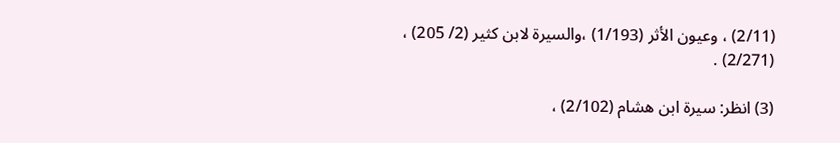(2/11) ، وعيون الأثر (1/193) ،والسيرة لابن كثير (2/ 205) ، (2/271) .

(3) انظر: سيرة ابن هشام (2/102) ،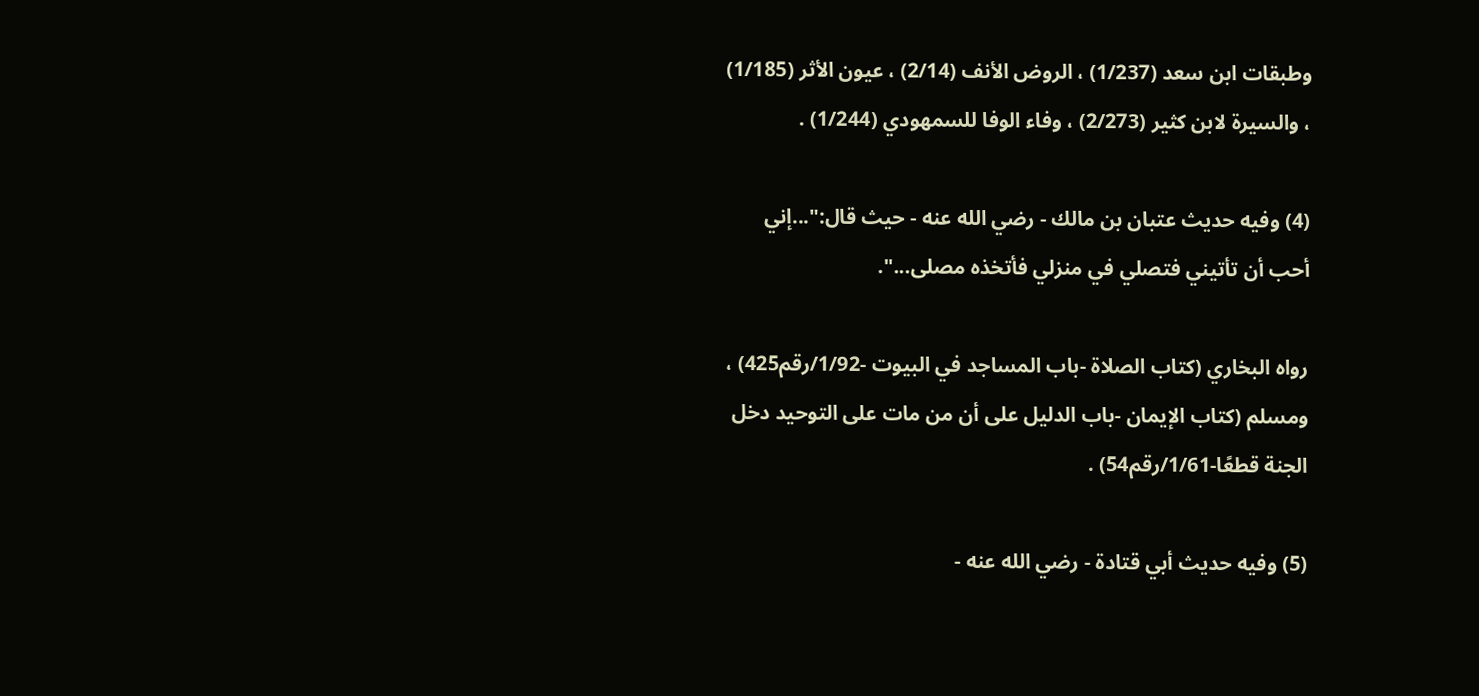وطبقات ابن سعد (1/237) ، الروض الأنف (2/14) ، عيون الأثر (1/185) ، والسيرة لابن كثير (2/273) ، وفاء الوفا للسمهودي (1/244) .

(4) وفيه حديث عتبان بن مالك - رضي الله عنه - حيث قال:"...إني أحب أن تأتيني فتصلي في منزلي فأتخذه مصلى...".

رواه البخاري (كتاب الصلاة -باب المساجد في البيوت -1/92/رقم425) ، ومسلم (كتاب الإيمان -باب الدليل على أن من مات على التوحيد دخل الجنة قطعًا-1/61/رقم54) .

(5) وفيه حديث أبي قتادة - رضي الله عنه -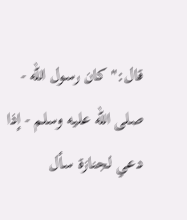قال:"كان رسول الله - صلى الله عليه وسلم - إذا دعي لجنازة سأل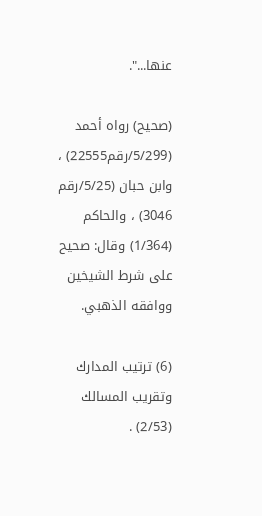عنها...".

(صحيح) رواه أحمد (5/299/رقم22555) ، وابن حبان (5/25/رقم 3046) ، والحاكم (1/364) وقال: صحيح على شرط الشيخين ووافقه الذهبي.

(6) ترتيب المدارك وتقريب المسالك (2/53) .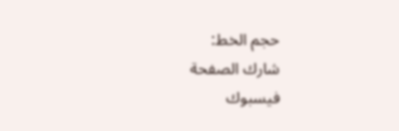حجم الخط:
شارك الصفحة
فيسبوك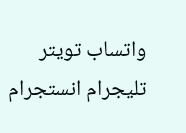واتساب تويتر تليجرام انستجرام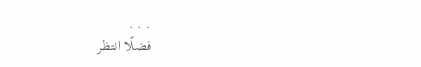. . .
فضلًا انتظر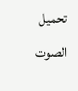تحميل الصوت